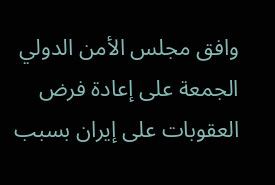وافق مجلس الأمن الدولي الجمعة على إعادة فرض العقوبات على إيران بسبب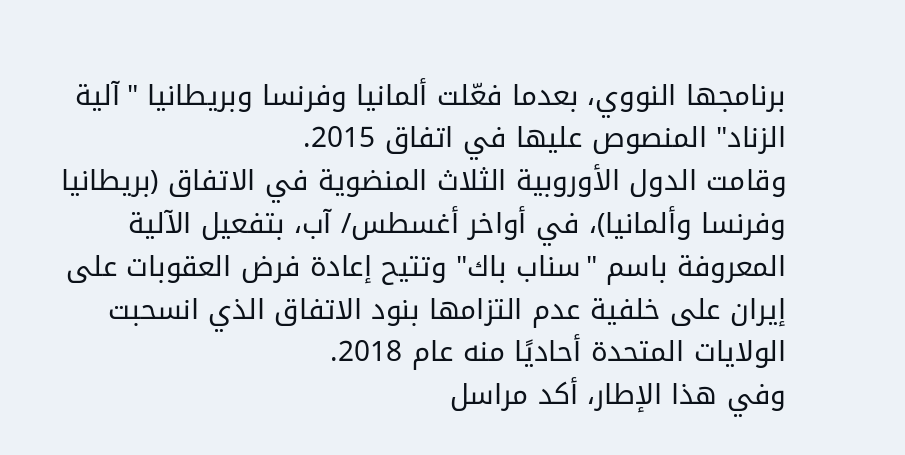برنامجها النووي، بعدما فعّلت ألمانيا وفرنسا وبريطانيا "آلية الزناد" المنصوص عليها في اتفاق 2015.
وقامت الدول الأوروبية الثلاث المنضوية في الاتفاق (بريطانيا وفرنسا وألمانيا)، في أواخر أغسطس/ آب، بتفعيل الآلية المعروفة باسم "سناب باك" وتتيح إعادة فرض العقوبات على إيران على خلفية عدم التزامها بنود الاتفاق الذي انسحبت الولايات المتحدة أحاديًا منه عام 2018.
وفي هذا الإطار، أكد مراسل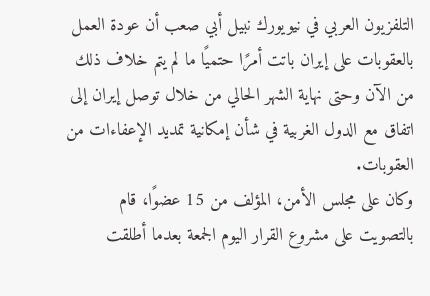التلفزيون العربي في نيويورك نبيل أبي صعب أن عودة العمل بالعقوبات على إيران باتت أمرًا حتميًا ما لم يتم خلاف ذلك من الآن وحتى نهاية الشهر الحالي من خلال توصل إيران إلى اتفاق مع الدول الغربية في شأن إمكانية تمديد الإعفاءات من العقوبات.
وكان على مجلس الأمن، المؤلف من 15 عضوًا، قام بالتصويت على مشروع القرار اليوم الجمعة بعدما أطلقت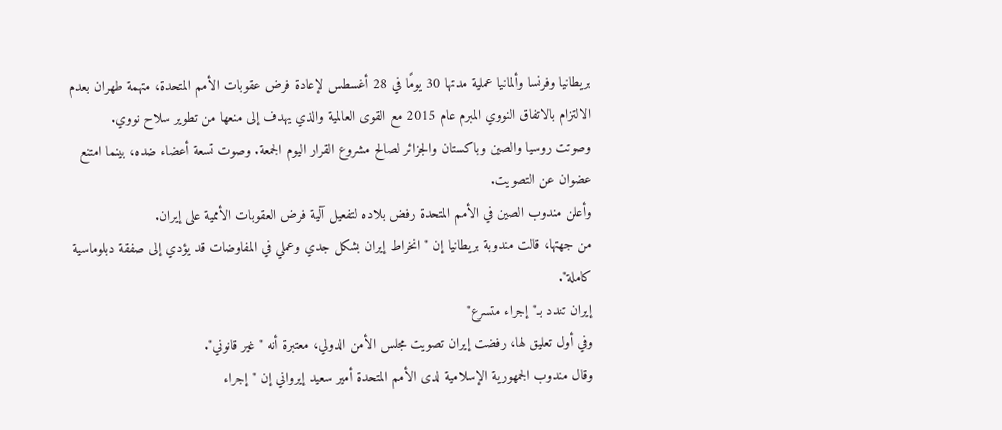بريطانيا وفرنسا وألمانيا عملية مدتها 30 يومًا في 28 أغسطس لإعادة فرض عقوبات الأمم المتحدة، متهمة طهران بعدم الالتزام بالاتفاق النووي المبرم عام 2015 مع القوى العالمية والذي يهدف إلى منعها من تطوير سلاح نووي.
وصوتت روسيا والصين وباكستان والجزائر لصالح مشروع القرار اليوم الجمعة. وصوت تسعة أعضاء ضده، بينما امتنع عضوان عن التصويت.
وأعلن مندوب الصين في الأمم المتحدة رفض بلاده لتفعيل آلية فرض العقوبات الأممية على إيران.
من جهتها، قالت مندوبة بريطانيا إن "انخراط إيران بشكل جدي وعملي في المفاوضات قد يؤدي إلى صفقة دبلوماسية كاملة".
إيران تندد بـ"إجراء متسرع"
وفي أول تعليق لها، رفضت إيران تصويت مجلس الأمن الدولي، معتبرة أنه "غير قانوني".
وقال مندوب الجمهورية الإسلامية لدى الأمم المتحدة أمير سعيد إيرواني إن "إجراء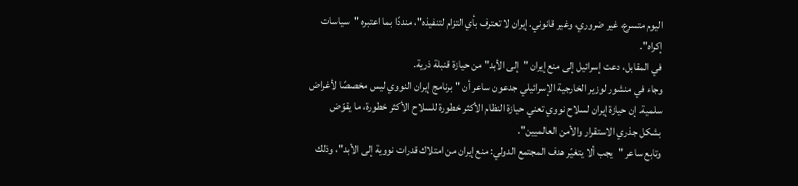اليوم متسرع، غير ضروري، وغير قانوني. إيران لا تعترف بأي التزام لتنفيذه"، منددًا بما اعتبره "سياسات إكراه".
في المقابل، دعت إسرائيل إلى منع إيران "إلى الأبد" من حيازة قنبلة ذرية.
وجاء في منشور لوزير الخارجية الإسرائيلي جدعون ساعر أن "برنامج إيران النووي ليس مخصصًا لأغراض سلمية. إن حيازة إيران لسلاح نووي تعني حيازة النظام الأكثر خطورة للسلاح الأكثر خطورة، ما يقوّض بشكل جذري الاستقرار والأمن العالميين".
وتابع ساعر "يجب ألا يتغيّر هدف المجتمع الدولي: منع إيران من امتلاك قدرات نووية إلى الأبد"، وذلك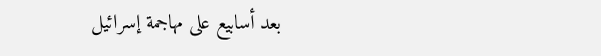بعد أسابيع على مهاجمة إسرائيل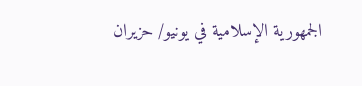الجمهورية الإسلامية في يونيو/ حزيران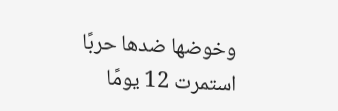وخوضها ضدها حربًا استمرت 12 يومًا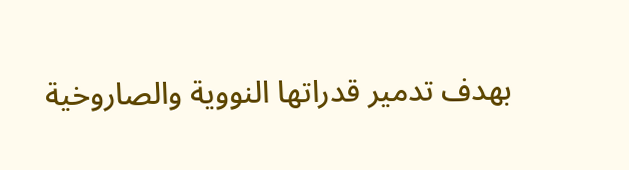بهدف تدمير قدراتها النووية والصاروخية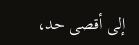إلى أقصى حد،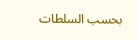بحسب السلطات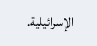الإسرائيلية.